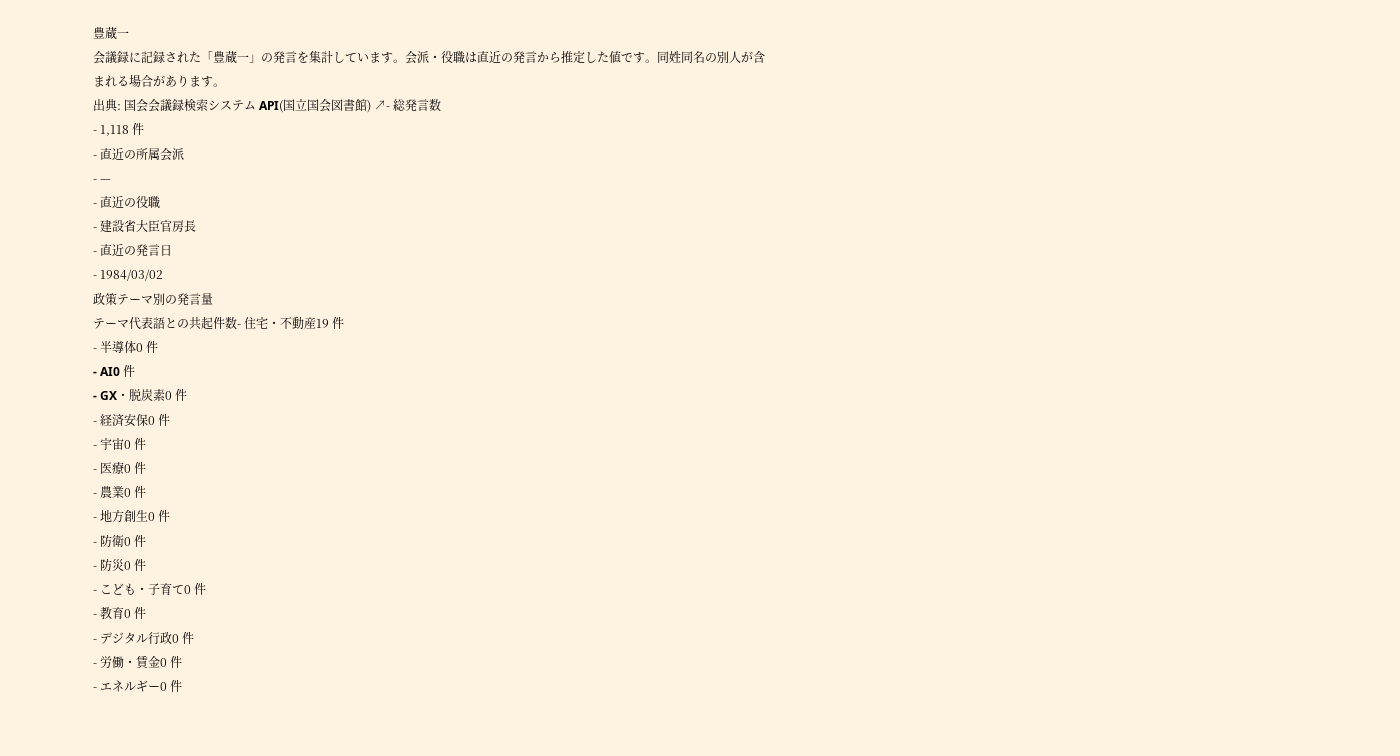豊蔵一
会議録に記録された「豊蔵一」の発言を集計しています。会派・役職は直近の発言から推定した値です。同姓同名の別人が含まれる場合があります。
出典: 国会会議録検索システム API(国立国会図書館) ↗- 総発言数
- 1,118 件
- 直近の所属会派
- —
- 直近の役職
- 建設省大臣官房長
- 直近の発言日
- 1984/03/02
政策テーマ別の発言量
テーマ代表語との共起件数- 住宅・不動産19 件
- 半導体0 件
- AI0 件
- GX・脱炭素0 件
- 経済安保0 件
- 宇宙0 件
- 医療0 件
- 農業0 件
- 地方創生0 件
- 防衛0 件
- 防災0 件
- こども・子育て0 件
- 教育0 件
- デジタル行政0 件
- 労働・賃金0 件
- エネルギー0 件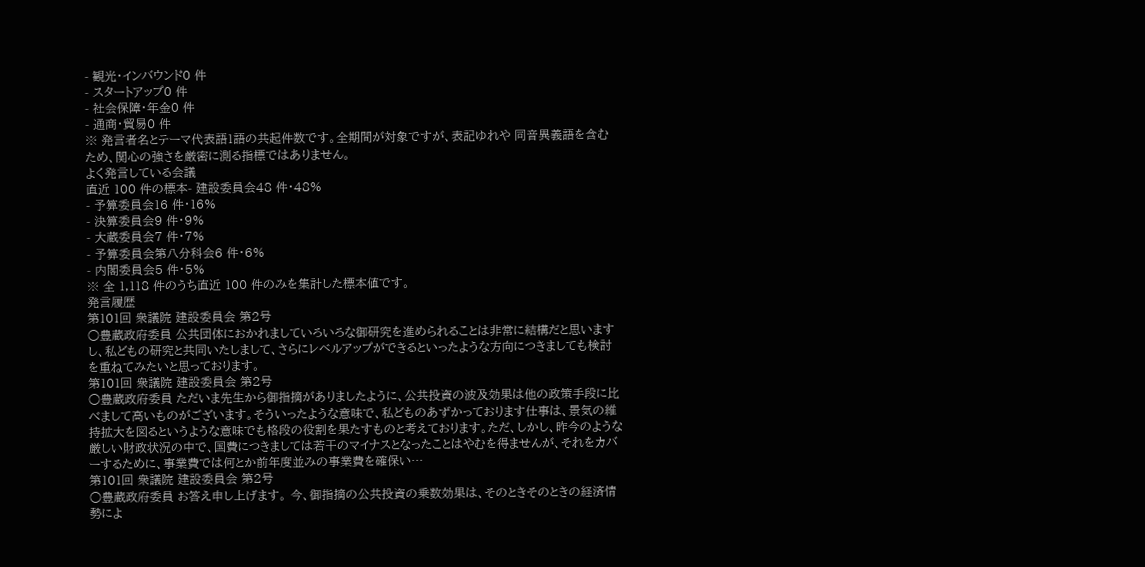- 観光・インバウンド0 件
- スタートアップ0 件
- 社会保障・年金0 件
- 通商・貿易0 件
※ 発言者名とテーマ代表語1語の共起件数です。全期間が対象ですが、表記ゆれや 同音異義語を含むため、関心の強さを厳密に測る指標ではありません。
よく発言している会議
直近 100 件の標本- 建設委員会48 件・48%
- 予算委員会16 件・16%
- 決算委員会9 件・9%
- 大蔵委員会7 件・7%
- 予算委員会第八分科会6 件・6%
- 内閣委員会5 件・5%
※ 全 1,118 件のうち直近 100 件のみを集計した標本値です。
発言履歴
第101回 衆議院 建設委員会 第2号
○豊蔵政府委員 公共団体におかれましていろいろな御研究を進められることは非常に結構だと思いますし、私どもの研究と共同いたしまして、さらにレベルアップができるといったような方向につきましても検討を重ねてみたいと思っております。
第101回 衆議院 建設委員会 第2号
○豊蔵政府委員 ただいま先生から御指摘がありましたように、公共投資の波及効果は他の政策手段に比べまして高いものがございます。そういったような意味で、私どものあずかっております仕事は、景気の維持拡大を図るというような意味でも格段の役割を果たすものと考えております。ただ、しかし、昨今のような厳しい財政状況の中で、国費につきましては若干のマイナスとなったことはやむを得ませんが、それをカバーするために、事業費では何とか前年度並みの事業費を確保い…
第101回 衆議院 建設委員会 第2号
○豊蔵政府委員 お答え申し上げます。 今、御指摘の公共投資の乗数効果は、そのときそのときの経済情勢によ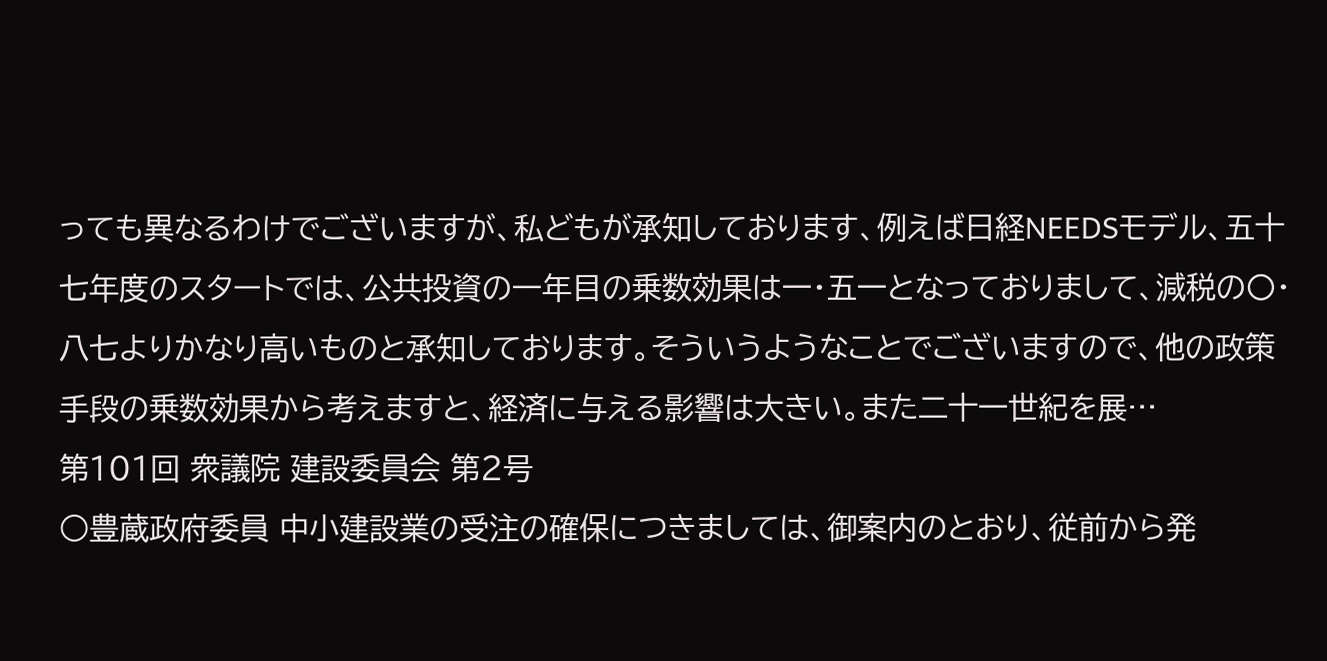っても異なるわけでございますが、私どもが承知しております、例えば日経NEEDSモデル、五十七年度のスタートでは、公共投資の一年目の乗数効果は一・五一となっておりまして、減税の〇・八七よりかなり高いものと承知しております。そういうようなことでございますので、他の政策手段の乗数効果から考えますと、経済に与える影響は大きい。また二十一世紀を展…
第101回 衆議院 建設委員会 第2号
○豊蔵政府委員 中小建設業の受注の確保につきましては、御案内のとおり、従前から発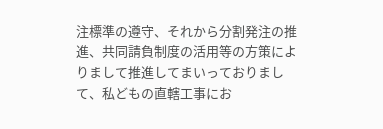注標準の遵守、それから分割発注の推進、共同請負制度の活用等の方策によりまして推進してまいっておりまして、私どもの直轄工事にお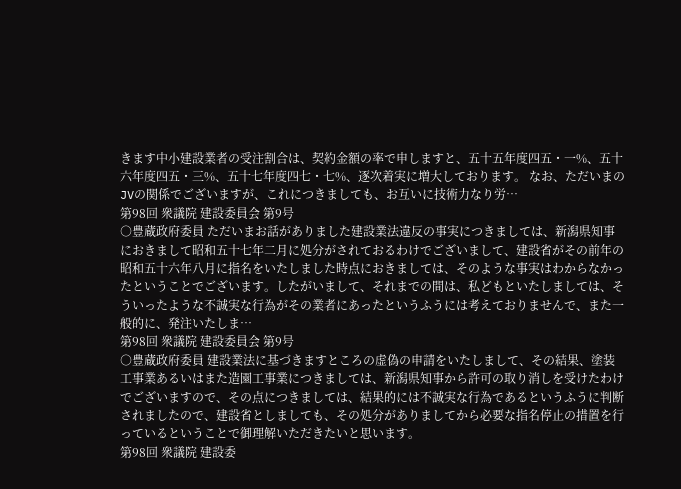きます中小建設業者の受注割合は、契約金額の率で申しますと、五十五年度四五・一%、五十六年度四五・三%、五十七年度四七・七%、逐次着実に増大しております。 なお、ただいまのJVの関係でございますが、これにつきましても、お互いに技術力なり労…
第98回 衆議院 建設委員会 第9号
○豊蔵政府委員 ただいまお話がありました建設業法違反の事実につきましては、新潟県知事におきまして昭和五十七年二月に処分がされておるわけでございまして、建設省がその前年の昭和五十六年八月に指名をいたしました時点におきましては、そのような事実はわからなかったということでございます。したがいまして、それまでの間は、私どもといたしましては、そういったような不誠実な行為がその業者にあったというふうには考えておりませんで、また一般的に、発注いたしま…
第98回 衆議院 建設委員会 第9号
○豊蔵政府委員 建設業法に基づきますところの虚偽の申請をいたしまして、その結果、塗装工事業あるいはまた造園工事業につきましては、新潟県知事から許可の取り消しを受けたわけでございますので、その点につきましては、結果的には不誠実な行為であるというふうに判断されましたので、建設省としましても、その処分がありましてから必要な指名停止の措置を行っているということで御理解いただきたいと思います。
第98回 衆議院 建設委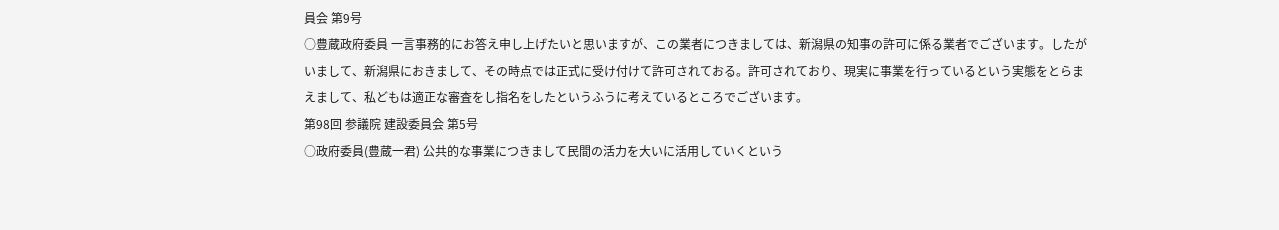員会 第9号
○豊蔵政府委員 一言事務的にお答え申し上げたいと思いますが、この業者につきましては、新潟県の知事の許可に係る業者でございます。したがいまして、新潟県におきまして、その時点では正式に受け付けて許可されておる。許可されており、現実に事業を行っているという実態をとらまえまして、私どもは適正な審査をし指名をしたというふうに考えているところでございます。
第98回 参議院 建設委員会 第5号
○政府委員(豊蔵一君) 公共的な事業につきまして民間の活力を大いに活用していくという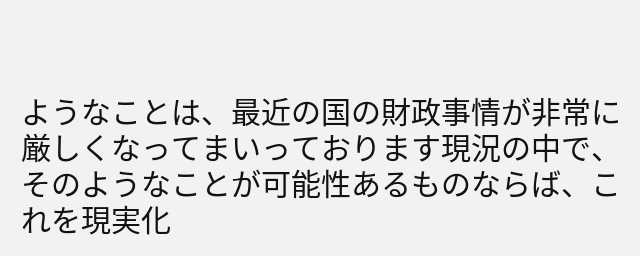ようなことは、最近の国の財政事情が非常に厳しくなってまいっております現況の中で、そのようなことが可能性あるものならば、これを現実化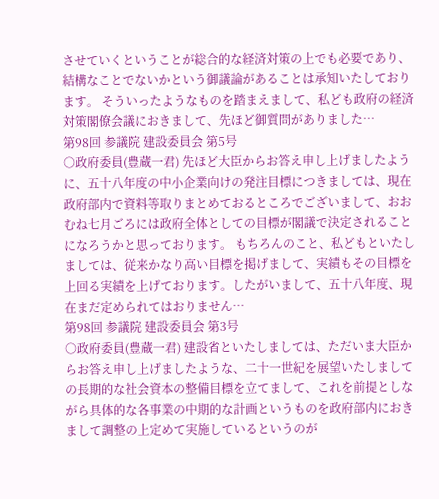させていくということが総合的な経済対策の上でも必要であり、結構なことでないかという御議論があることは承知いたしております。 そういったようなものを踏まえまして、私ども政府の経済対策閣僚会議におきまして、先ほど御質問がありました…
第98回 参議院 建設委員会 第5号
○政府委員(豊蔵一君) 先ほど大臣からお答え申し上げましたように、五十八年度の中小企業向けの発注目標につきましては、現在政府部内で資料等取りまとめておるところでございまして、おおむね七月ごろには政府全体としての目標が閣議で決定されることになろうかと思っております。 もちろんのこと、私どもといたしましては、従来かなり高い目標を掲げまして、実績もその目標を上回る実績を上げております。したがいまして、五十八年度、現在まだ定められてはおりません…
第98回 参議院 建設委員会 第3号
○政府委員(豊蔵一君) 建設省といたしましては、ただいま大臣からお答え申し上げましたような、二十一世紀を展望いたしましての長期的な社会資本の整備目標を立てまして、これを前提としながら具体的な各事業の中期的な計画というものを政府部内におきまして調整の上定めて実施しているというのが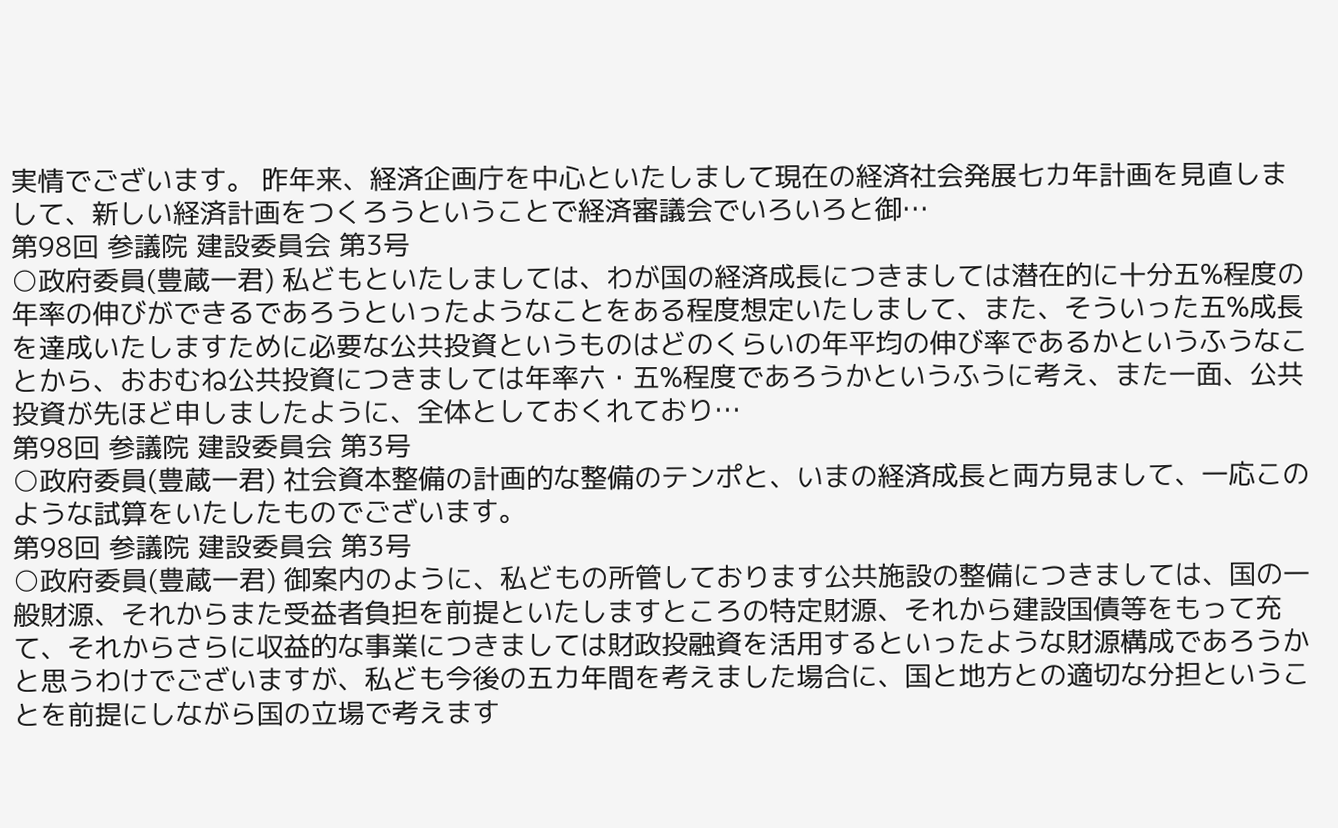実情でございます。 昨年来、経済企画庁を中心といたしまして現在の経済社会発展七カ年計画を見直しまして、新しい経済計画をつくろうということで経済審議会でいろいろと御…
第98回 参議院 建設委員会 第3号
○政府委員(豊蔵一君) 私どもといたしましては、わが国の経済成長につきましては潜在的に十分五%程度の年率の伸びができるであろうといったようなことをある程度想定いたしまして、また、そういった五%成長を達成いたしますために必要な公共投資というものはどのくらいの年平均の伸び率であるかというふうなことから、おおむね公共投資につきましては年率六・五%程度であろうかというふうに考え、また一面、公共投資が先ほど申しましたように、全体としておくれており…
第98回 参議院 建設委員会 第3号
○政府委員(豊蔵一君) 社会資本整備の計画的な整備のテンポと、いまの経済成長と両方見まして、一応このような試算をいたしたものでございます。
第98回 参議院 建設委員会 第3号
○政府委員(豊蔵一君) 御案内のように、私どもの所管しております公共施設の整備につきましては、国の一般財源、それからまた受益者負担を前提といたしますところの特定財源、それから建設国債等をもって充て、それからさらに収益的な事業につきましては財政投融資を活用するといったような財源構成であろうかと思うわけでございますが、私ども今後の五カ年間を考えました場合に、国と地方との適切な分担ということを前提にしながら国の立場で考えます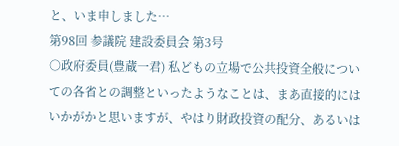と、いま申しました…
第98回 参議院 建設委員会 第3号
○政府委員(豊蔵一君) 私どもの立場で公共投資全般についての各省との調整といったようなことは、まあ直接的にはいかがかと思いますが、やはり財政投資の配分、あるいは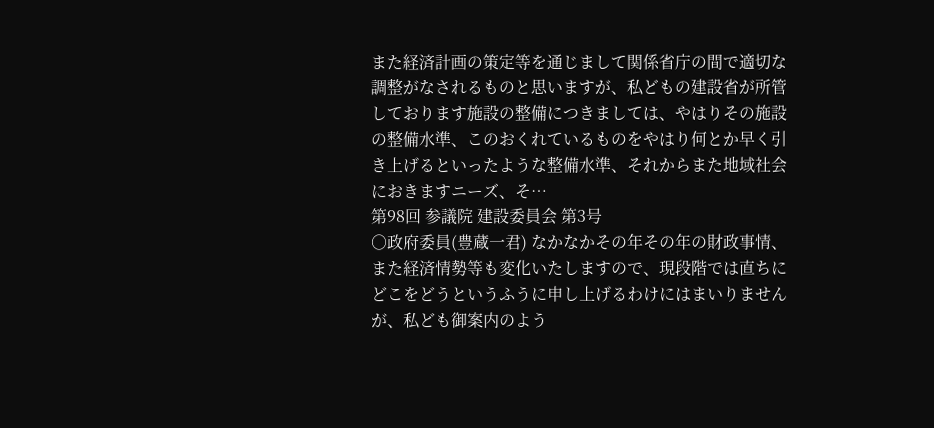また経済計画の策定等を通じまして関係省庁の間で適切な調整がなされるものと思いますが、私どもの建設省が所管しております施設の整備につきましては、やはりその施設の整備水準、このおくれているものをやはり何とか早く引き上げるといったような整備水準、それからまた地域社会におきますニーズ、そ…
第98回 参議院 建設委員会 第3号
○政府委員(豊蔵一君) なかなかその年その年の財政事情、また経済情勢等も変化いたしますので、現段階では直ちにどこをどうというふうに申し上げるわけにはまいりませんが、私ども御案内のよう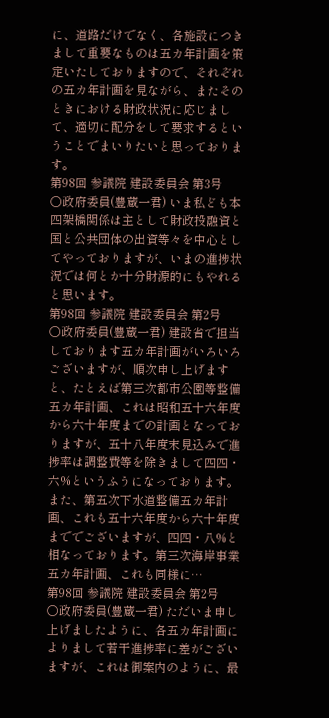に、道路だけでなく、各施設につきまして重要なものは五カ年計画を策定いたしておりますので、それぞれの五カ年計画を見ながら、またそのときにおける財政状況に応じまして、適切に配分をして要求するということでまいりたいと思っております。
第98回 参議院 建設委員会 第3号
○政府委員(豊蔵一君) いま私ども本四架橋関係は主として財政投融資と国と公共団体の出資等々を中心としてやっておりますが、いまの進捗状況では何とか十分財源的にもやれると思います。
第98回 参議院 建設委員会 第2号
○政府委員(豊蔵一君) 建設省で担当しております五カ年計画がいろいろございますが、順次申し上げますと、たとえば第三次都市公園等整備五カ年計画、これは昭和五十六年度から六十年度までの計画となっておりますが、五十八年度末見込みで進捗率は調整費等を除きまして四四・六%というふうになっております。また、第五次下水道整備五カ年計画、これも五十六年度から六十年度まででございますが、四四・八%と相なっております。第三次海岸事業五カ年計画、これも同様に…
第98回 参議院 建設委員会 第2号
○政府委員(豊蔵一君) ただいま申し上げましたように、各五カ年計画によりまして若干進捗率に差がございますが、これは御案内のように、最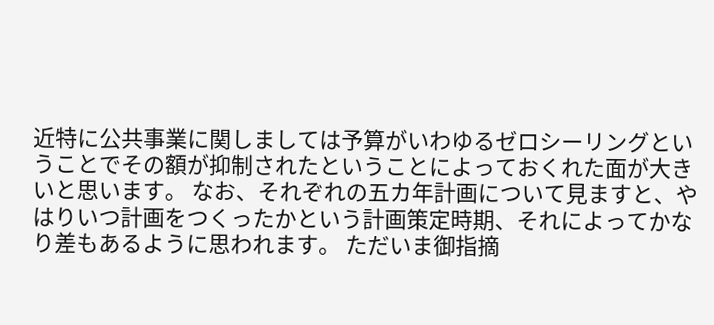近特に公共事業に関しましては予算がいわゆるゼロシーリングということでその額が抑制されたということによっておくれた面が大きいと思います。 なお、それぞれの五カ年計画について見ますと、やはりいつ計画をつくったかという計画策定時期、それによってかなり差もあるように思われます。 ただいま御指摘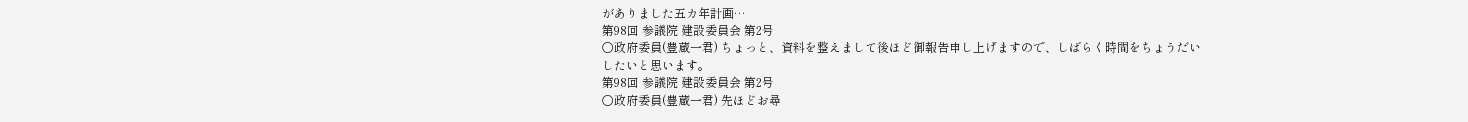がありました五カ年計画…
第98回 参議院 建設委員会 第2号
○政府委員(豊蔵一君) ちょっと、資料を整えまして後ほど御報告申し上げますので、しばらく時間をちょうだいしたいと思います。
第98回 参議院 建設委員会 第2号
○政府委員(豊蔵一君) 先ほどお尋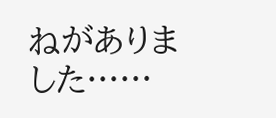ねがありました……